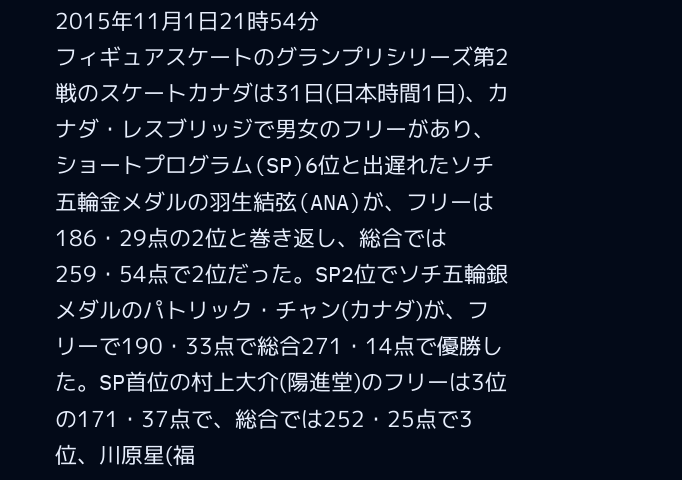2015年11月1日21時54分
フィギュアスケートのグランプリシリーズ第2戦のスケートカナダは31日(日本時間1日)、カナダ・レスブリッジで男女のフリーがあり、ショートプログラム(SP)6位と出遅れたソチ五輪金メダルの羽生結弦(ANA)が、フリーは186・29点の2位と巻き返し、総合では259・54点で2位だった。SP2位でソチ五輪銀メダルのパトリック・チャン(カナダ)が、フリーで190・33点で総合271・14点で優勝した。SP首位の村上大介(陽進堂)のフリーは3位の171・37点で、総合では252・25点で3位、川原星(福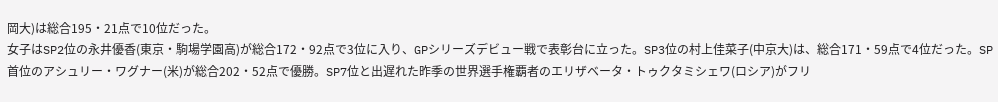岡大)は総合195・21点で10位だった。
女子はSP2位の永井優香(東京・駒場学園高)が総合172・92点で3位に入り、GPシリーズデビュー戦で表彰台に立った。SP3位の村上佳菜子(中京大)は、総合171・59点で4位だった。SP首位のアシュリー・ワグナー(米)が総合202・52点で優勝。SP7位と出遅れた昨季の世界選手権覇者のエリザベータ・トゥクタミシェワ(ロシア)がフリ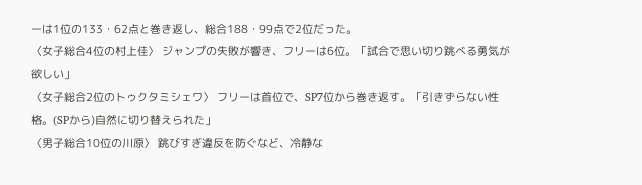ーは1位の133・62点と巻き返し、総合188・99点で2位だった。
〈女子総合4位の村上佳〉 ジャンプの失敗が響き、フリーは6位。「試合で思い切り跳べる勇気が欲しい」
〈女子総合2位のトゥクタミシェワ〉 フリーは首位で、SP7位から巻き返す。「引きずらない性格。(SPから)自然に切り替えられた」
〈男子総合10位の川原〉 跳びすぎ違反を防ぐなど、冷静な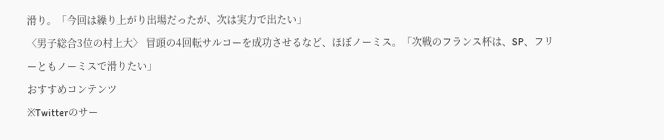滑り。「今回は繰り上がり出場だったが、次は実力で出たい」
〈男子総合3位の村上大〉 冒頭の4回転サルコーを成功させるなど、ほぼノーミス。「次戦のフランス杯は、SP、フリーともノーミスで滑りたい」
おすすめコンテンツ
※Twitterのサー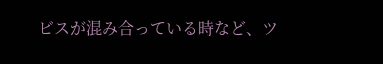ビスが混み合っている時など、ツ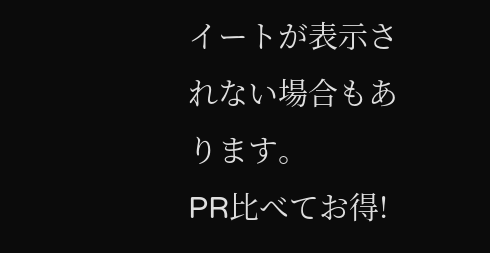イートが表示されない場合もあります。
PR比べてお得!